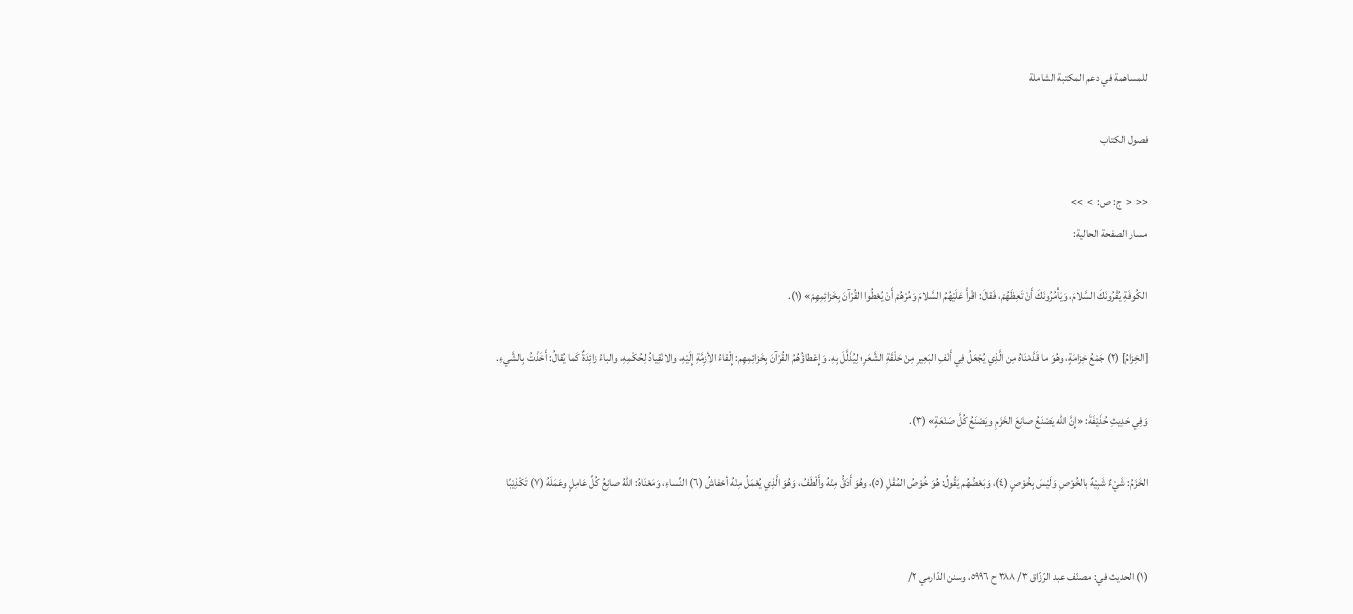للمساهمة في دعم المكتبة الشاملة

فصول الكتاب

<<  <  ج: ص:  >  >>
مسار الصفحة الحالية:

الكُوفَةِ يُقْرُونَكَ السَّلامَ، وَيَأْمُرُونَكَ أَنْ تَعِظَهُمْ، فَقالَ: اقْرأْ عَلَيْهُمُ السَّلامَ وَمُرْهُمْ أَنْ يُعْطُوا القُرْآنَ بِخَزائِمِهِمْ» (١).

[الخِزامُ] (٢) جَمْعُ خِزامَةٍ، وهُوَ ما قَدَّمْنَاهُ مِن الَّذِي يُجْعَلُ فِي أَنْفِ البَعِيرِ مِنْ حَلْقَةِ الشَّعَرِ؛ لِيُذَلَّلَ بِهِ. وَإِعْطاؤُهُمُ القُرْآنَ بِخَزائِمِهِم: إِلْقاءُ الأزِمَّةِ إِلَيْهِ، والانْقِيادُ لِحُكْمِهِ، والباءُ زائِدَةٌ كَما يُقالُ: أَخَذْتُ بِالشَّيءِ.

وَفِي حَدِيثِ حُذَيْفَةَ: «إِنَّ الله يَصْنَعُ صانِعَ الخَزَمِ ويَصْنَعُ كُلَّ صَنْعَةٍ» (٣).

الخَزَمُ: شَيْءٌ شَبِيْهٌ بالخُوْصِ وَلَيْسَ بِخُوْصٍ (٤)، وَبَعْضُهُم يَقُولُ: هُوَ خُوْصُ المُقْلِ (٥)، وهُوَ أَدَقُّ مِنْهُ وأَلْطَفُ، وَهُوَ الَّذِي يُعْمَلُ مِنْهُ أحْفاشُ (٦) النِّساءِ، وَمَعْنَاهُ: اللهُ صانِعُ كُلِّ عَامِلٍ وعَمَلَهُ (٧) تَكْذِيْبًا


(١) الحديث في: مصنّف عبد الرّزّاق ٣/ ٣٨٨ ح ٥٩٩٦، وسنن الدّارمي ٢/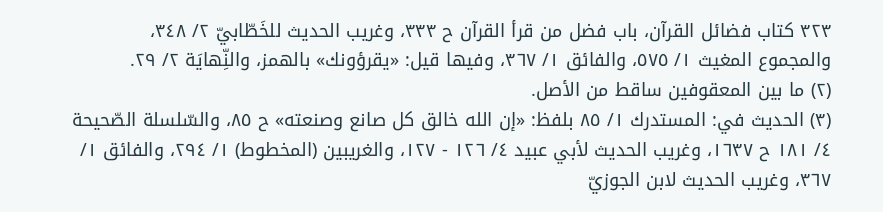٣٢٣ كتاب فضائل القرآن، باب فضل من قرأ القرآن ح ٣٣٣، وغريب الحديث للخَطّابيّ ٢/ ٣٤٨، والمجموع المغيث ١/ ٥٧٥، والفائق ١/ ٣٦٧، وفيها قيل: «يقرؤونك» بالهمز، والنِّهايَة ٢/ ٢٩.
(٢) ما بين المعقوفين ساقط من الأصل.
(٣) الحديث في: المستدرك ١/ ٨٥ بلفظ: «إن الله خالق كل صانع وصنعته» ح ٨٥، والسّلسلة الصّحيحة ٤/ ١٨١ ح ١٦٣٧، وغريب الحديث لأبي عبيد ٤/ ١٢٦ - ١٢٧، والغريبين (المخطوط) ١/ ٢٩٤، والفائق ١/ ٣٦٧، وغريب الحديث لابن الجوزيّ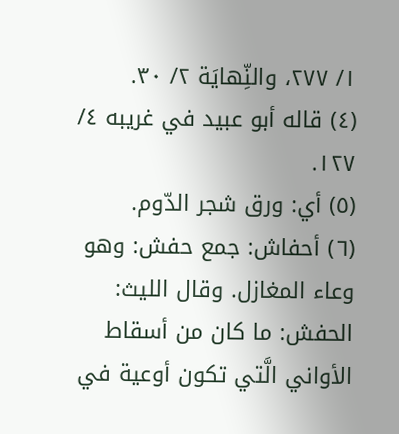١/ ٢٧٧، والنِّهايَة ٢/ ٣٠.
(٤) قاله أبو عبيد في غريبه ٤/ ١٢٧.
(٥) أي: ورق شجر الدّوم.
(٦) أحفاش: جمع حفش: وهو وعاء المغازل. وقال الليث: الحفش: ما كان من أسقاط الأواني الَّتي تكون أوعية في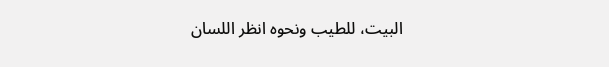البيت، للطيب ونحوه انظر اللسان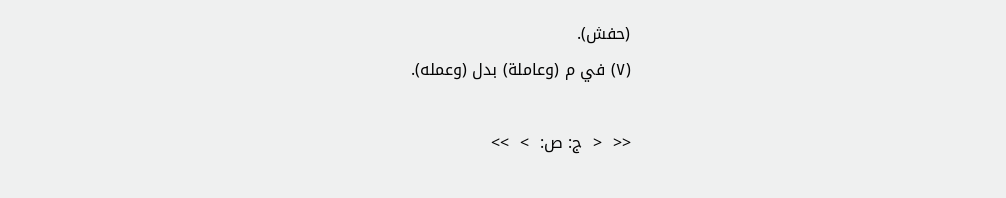(حفش).
(٧) في م (وعاملة) بدل (وعمله).

<<  <  ج: ص:  >  >>